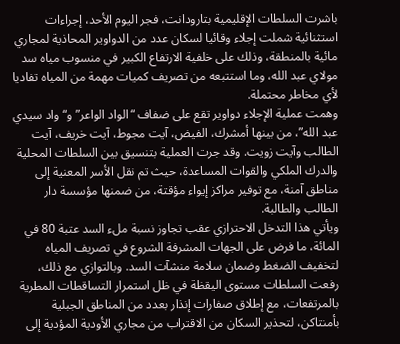باشرت السلطات الإقليمية بتارودانت، فجر اليوم الأحد، إجراءات استثنائية شملت إجلاء وقائيا لسكان عدد من الدواوير المحاذية لمجاري مائية بالمنطقة، وذلك على خلفية الارتفاع الكبير في منسوب مياه سد مولاي عبد الله، وما استتبعه من تصريف كميات مهمة من المياه تفاديا لأي مخاطر محتملة.
وهمت عملية الإجلاء دواوير تقع على ضفاف “الواد الواعر” و“واد سيدي عبد الله”، من بينها أمشرك، الفيض، آيت مجوط، آيت خريف، آيت الطالب وآيت زويت. وقد جرت العملية بتنسيق بين السلطات المحلية والدرك الملكي والقوات المساعدة، حيث تم نقل الأسر المعنية إلى مناطق آمنة، مع توفير مراكز إيواء مؤقتة، من ضمنها مؤسسة دار الطالب والطالبة.
ويأتي هذا التدخل الاحترازي عقب تجاوز نسبة ملء السد عتبة 80 في المائة، ما فرض على الجهات المشرفة الشروع في تصريف المياه لتخفيف الضغط وضمان سلامة منشآت السد. وبالتوازي مع ذلك، رفعت السلطات مستوى اليقظة في ظل استمرار التساقطات المطرية بالمرتفعات، مع إطلاق صفارات إنذار بعدد من المناطق الجبلية بأمنتاكن، لتحذير السكان من الاقتراب من مجاري الأودية المؤدية إلى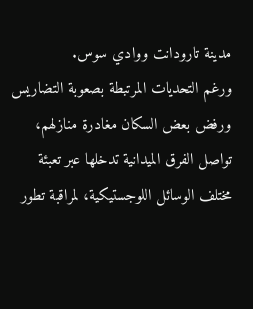مدينة تارودانت ووادي سوس.
ورغم التحديات المرتبطة بصعوبة التضاريس ورفض بعض السكان مغادرة منازلهم، تواصل الفرق الميدانية تدخلها عبر تعبئة مختلف الوسائل اللوجستيكية، لمراقبة تطور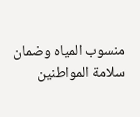منسوب المياه وضمان سلامة المواطنين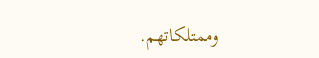وممتلكاتهم.